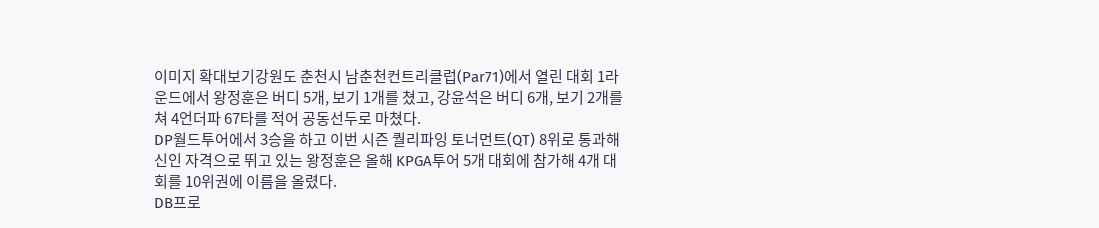이미지 확대보기강원도 춘천시 남춘천컨트리클럽(Par71)에서 열린 대회 1라운드에서 왕정훈은 버디 5개, 보기 1개를 쳤고, 강윤석은 버디 6개, 보기 2개를 쳐 4언더파 67타를 적어 공동선두로 마쳤다.
DP월드투어에서 3승을 하고 이번 시즌 퀄리파잉 토너먼트(QT) 8위로 통과해 신인 자격으로 뛰고 있는 왕정훈은 올해 KPGA투어 5개 대회에 참가해 4개 대회를 10위권에 이름을 올렸다.
DB프로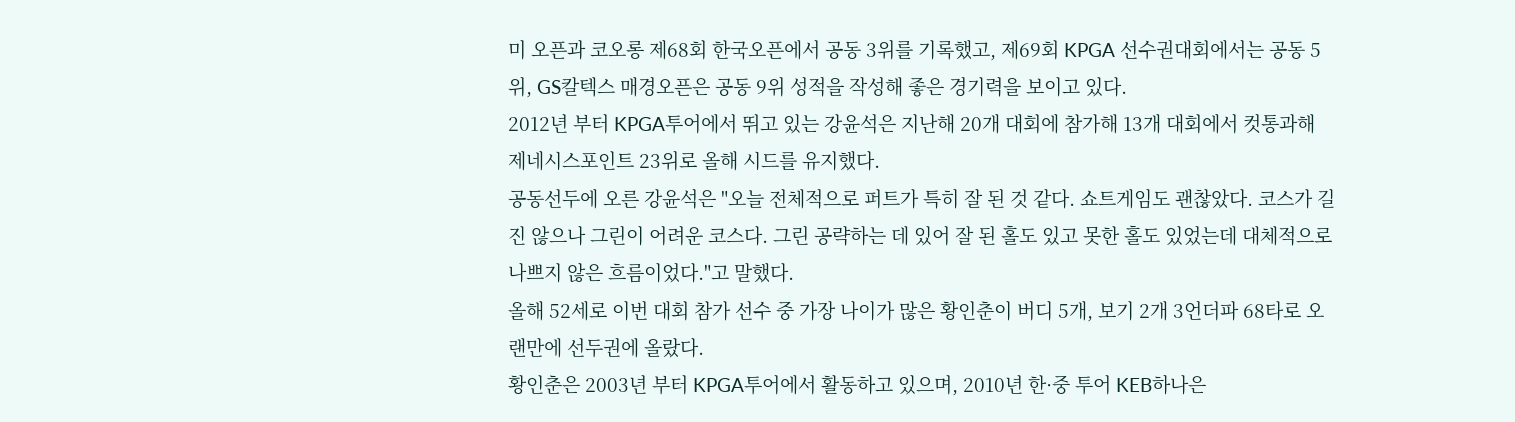미 오픈과 코오롱 제68회 한국오픈에서 공동 3위를 기록했고, 제69회 KPGA 선수권대회에서는 공동 5위, GS칼텍스 매경오픈은 공동 9위 성적을 작성해 좋은 경기력을 보이고 있다.
2012년 부터 KPGA투어에서 뛰고 있는 강윤석은 지난해 20개 대회에 참가해 13개 대회에서 컷통과해 제네시스포인트 23위로 올해 시드를 유지했다.
공동선두에 오른 강윤석은 "오늘 전체적으로 퍼트가 특히 잘 된 것 같다. 쇼트게임도 괜찮았다. 코스가 길진 않으나 그린이 어려운 코스다. 그린 공략하는 데 있어 잘 된 홀도 있고 못한 홀도 있었는데 대체적으로 나쁘지 않은 흐름이었다."고 말했다.
올해 52세로 이번 대회 참가 선수 중 가장 나이가 많은 황인춘이 버디 5개, 보기 2개 3언더파 68타로 오랜만에 선두권에 올랐다.
황인춘은 2003년 부터 KPGA투어에서 활동하고 있으며, 2010년 한·중 투어 KEB하나은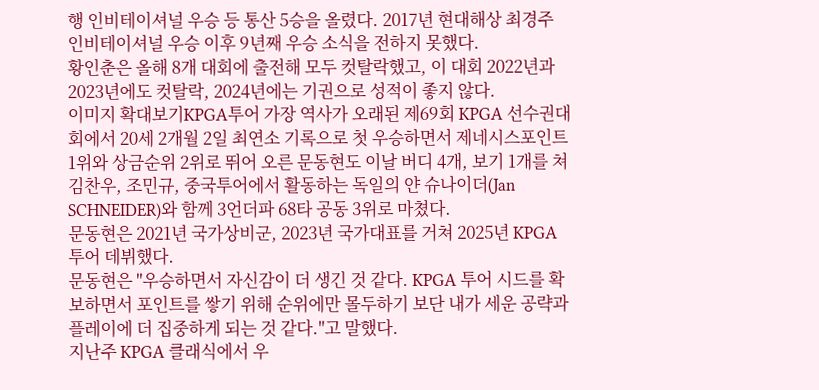행 인비테이셔널 우승 등 통산 5승을 올렸다. 2017년 현대해상 최경주 인비테이셔널 우승 이후 9년째 우승 소식을 전하지 못했다.
황인춘은 올해 8개 대회에 출전해 모두 컷탈락했고, 이 대회 2022년과 2023년에도 컷탈락, 2024년에는 기권으로 성적이 좋지 않다.
이미지 확대보기KPGA투어 가장 역사가 오래된 제69회 KPGA 선수권대회에서 20세 2개월 2일 최연소 기록으로 첫 우승하면서 제네시스포인트 1위와 상금순위 2위로 뛰어 오른 문동현도 이날 버디 4개, 보기 1개를 쳐 김찬우, 조민규, 중국투어에서 활동하는 독일의 얀 슈나이더(Jan SCHNEIDER)와 함께 3언더파 68타 공동 3위로 마쳤다.
문동현은 2021년 국가상비군, 2023년 국가대표를 거쳐 2025년 KPGA투어 데뷔했다.
문동현은 "우승하면서 자신감이 더 생긴 것 같다. KPGA 투어 시드를 확보하면서 포인트를 쌓기 위해 순위에만 몰두하기 보단 내가 세운 공략과 플레이에 더 집중하게 되는 것 같다."고 말했다.
지난주 KPGA 클래식에서 우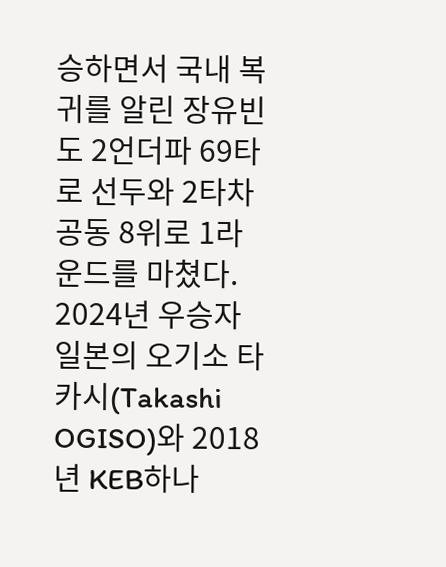승하면서 국내 복귀를 알린 장유빈도 2언더파 69타로 선두와 2타차 공동 8위로 1라운드를 마쳤다.
2024년 우승자 일본의 오기소 타카시(Takashi OGISO)와 2018년 KEB하나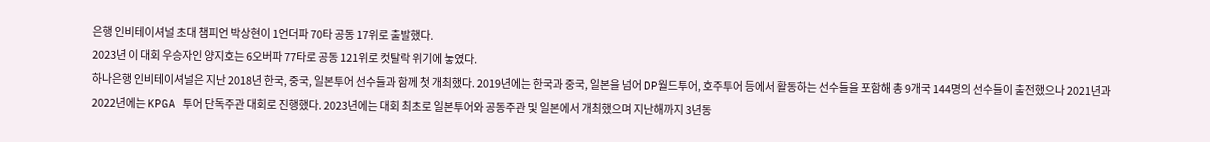은행 인비테이셔널 초대 챔피언 박상현이 1언더파 70타 공동 17위로 출발했다.
2023년 이 대회 우승자인 양지호는 6오버파 77타로 공동 121위로 컷탈락 위기에 놓였다.
하나은행 인비테이셔널은 지난 2018년 한국, 중국, 일본투어 선수들과 함께 첫 개최했다. 2019년에는 한국과 중국, 일본을 넘어 DP월드투어, 호주투어 등에서 활동하는 선수들을 포함해 총 9개국 144명의 선수들이 출전했으나 2021년과 2022년에는 KPGA 투어 단독주관 대회로 진행했다. 2023년에는 대회 최초로 일본투어와 공동주관 및 일본에서 개최했으며 지난해까지 3년동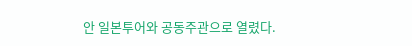안 일본투어와 공동주관으로 열렸다.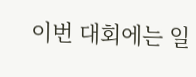이번 대회에는 일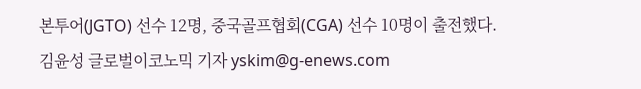본투어(JGTO) 선수 12명, 중국골프협회(CGA) 선수 10명이 출전했다.
김윤성 글로벌이코노믹 기자 yskim@g-enews.com